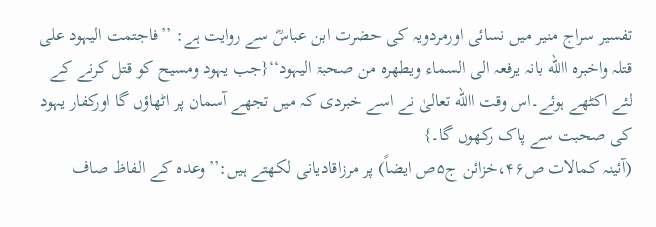تفسیر سراج منیر میں نسائی اورمردویہ کی حضرت ابن عباسؓ سے روایت ہے: ’’فاجتمت الیہود علی قتلہ واخبرہ االله بانہ یرفعہ الی السماء ویطھرہ من صحبۃ الیہود‘‘{جب یہود ومسیح کو قتل کرنے کے لئے اکٹھے ہوئے۔اس وقت االله تعالیٰ نے اسے خبردی کہ میں تجھے آسمان پر اٹھاؤں گا اورکفار یہود کی صحبت سے پاک رکھوں گا۔}
(آئینہ کمالات ص۴۶،خزائن ج۵ص ایضاً) پر مرزاقادیانی لکھتے ہیں:’’وعدہ کے الفاظ صاف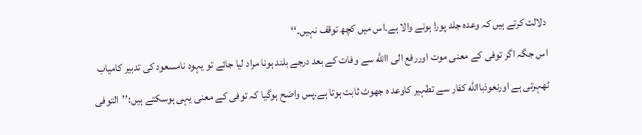دلالت کرتے ہیں کہ وعدہ جلد پورا ہونے والا ہے۔اس میں کچھ توقف نہیں۔‘‘
اس جگہ اگر توفی کے معنی موت اوررفع الی االله سے وفات کے بعد درجے بلند ہونا مراد لیا جائے تو یہود نامسعود کی تدبیر کامیاب ٹھہرتی ہے اورنعوذباالله کفار سے تطہیر کاوعد ہ جھوٹ ثابت ہوتا ہے۔پس واضح ہوگیا کہ توفی کے معنی یہی ہوسکتے ہیں:’’التوفی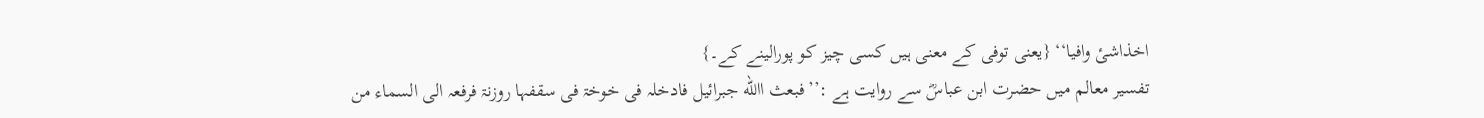اخذاشیٔ وافیا‘‘ {یعنی توفی کے معنی ہیں کسی چیز کو پورالینے کے۔}
تفسیر معالم میں حضرت ابن عباسؓ سے روایت ہے :’’فبعث االله جبرائیل فادخلہ فی خوخۃ فی سقفہا روزنۃ فرفعہ الی السماء من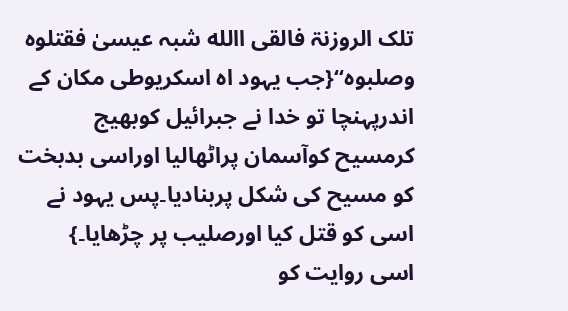تلک الروزنۃ فالقی االله شبہ عیسیٰ فقتلوہ وصلبوہ‘‘{جب یہود اہ اسکریوطی مکان کے اندرپہنچا تو خدا نے جبرائیل کوبھیج کرمسیح کوآسمان پراٹھالیا اوراسی بدبخت کو مسیح کی شکل پربنادیا۔پس یہود نے اسی کو قتل کیا اورصلیب پر چڑھایا۔}
اسی روایت کو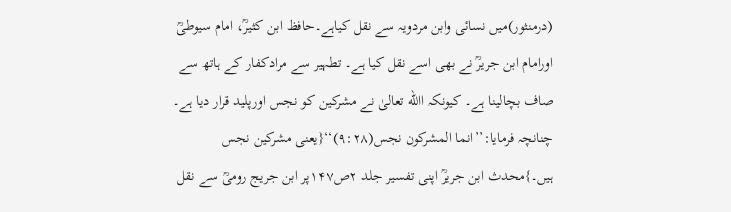(درمنثور)میں نسائی وابن مردویہ سے نقل کیاہے۔حافظ ابن کثیرؒ، امام سیوطیؒ اورامام ابن جریرؒ نے بھی اسے نقل کیا ہے۔ تطہیر سے مرادکفار کے ہاتھ سے صاف بچالینا ہے۔ کیونکہ االله تعالیٰ نے مشرکین کو نجس اورپلید قرار دیا ہے۔ چنانچہ فرمایا:’’انما المشرکون نجس(۹:۲۸)‘‘{یعنی مشرکین نجس ہیں۔}محدث ابن جریرؒ اپنی تفسیر جلد ۲ص۱۴۷پر ابن جریج رومیؒ سے نقل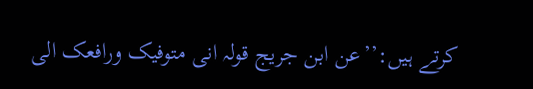کرتے ہیں:’’عن ابن جریج قولہ انی متوفیک ورافعک الی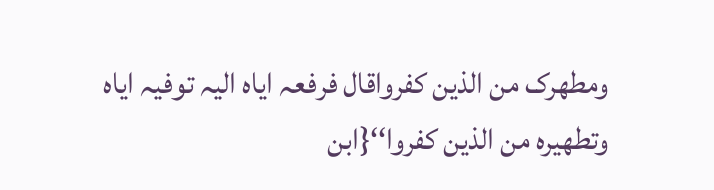ومطھرک من الذین کفرواقال فرفعہ ایاہ الیہ توفیہ ایاہ وتطھیرہ من الذین کفروا‘‘{ابن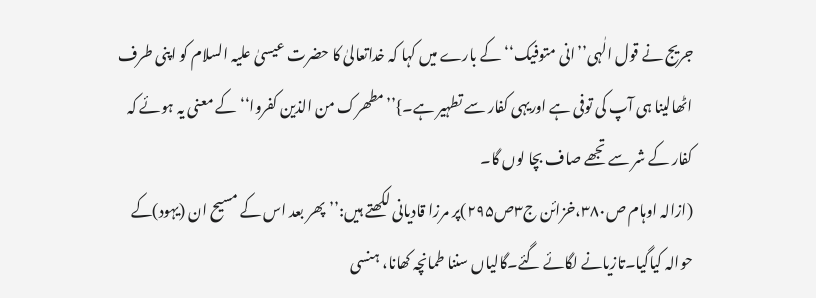جریج نے قول الٰہی’’انی متوفیک‘‘کے بارے میں کہا کہ خداتعالیٰ کا حضرت عیسیٰ علیہ السلام کو اپنی طرف اٹھالینا ہی آپ کی توفی ہے اوریہی کفار سے تطہیر ہے۔}’’مطھرک من الذین کفروا‘‘کے معنی یہ ہوئے کہ کفار کے شر سے تجھے صاف بچا لوں گا۔
(ازالہ اوہام ص۳۸۰،خزائن ج۳ص۲۹۵)پر مرزا قادیانی لکھتے ہیں:’’پھر بعد اس کے مسیح ان (یہود)کے حوالہ کیاگیا۔تازیانے لگائے گئے۔گالیاں سننا طمانچہ کھانا، ہنسی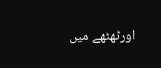اورٹھٹھے میں